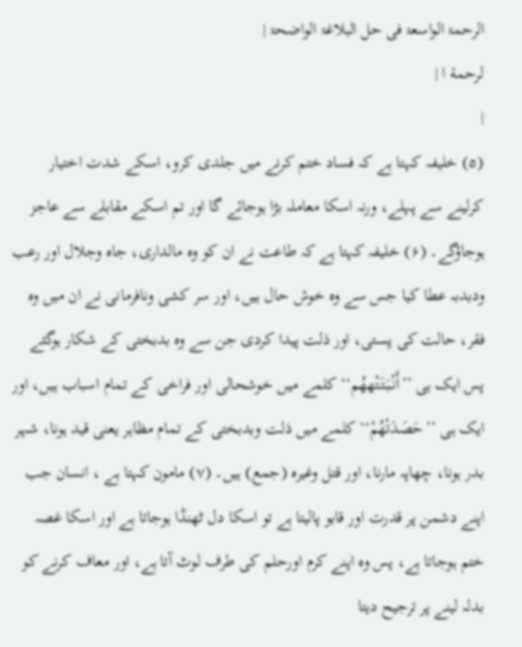الرحمۃ الواسعۃ فی حل البلاغۃ الواضحۃ |
لرحمة ا |
|
(۵) خلیفہ کہتا ہے کہ فساد ختم کرنے میں جلدی کرو، اسکے شدت اختیار کرلینے سے پہلے، ورنہ اسکا معاملہ بڑا ہوجائے گا اور تم اسکے مقابلے سے عاجز ہوجاؤگے۔ (۶) خلیفہ کہتا ہے کہ طاعت نے ان کو وہ مالداری، جاہ وجلال اور رعب ودبدبہ عطا کیا جس سے وہ خوش حال ہیں، اور سر کشی ونافرمانی نے ان میں وہ فقر، حالت کی پستی، اور ذلت پیدا کردی جن سے وہ بدبختی کے شکار ہوگئے پس ایک ہی ’’أَنْبَتَتْھهُم‘‘ کلمے میں خوشحالی اور فراخی کے تمام اسباب ہیں، اور ایک ہی ’’حَصَدَتْهُمْ‘‘ کلمے میں ذلت وبدبختی کے تمام مظاہر یعنی قید ہونا، شہر بدر ہونا، چھاپہ مارنا، اور قتل وغیرہ (جمع) ہیں۔ (۷) مامون کہتا ہے ، انسان جب اپنے دشمن پر قدرت اور قابو پالیتا ہے تو اسکا دل ٹھنڈا ہوجاتا ہے اور اسکا غصہ ختم ہوجاتا ہے، پس وہ اپنے کرم اورحلم کی طرف لوٹ آتا ہے، اور معاف کرنے کو بدلہ لینے پر ترجیح دیتا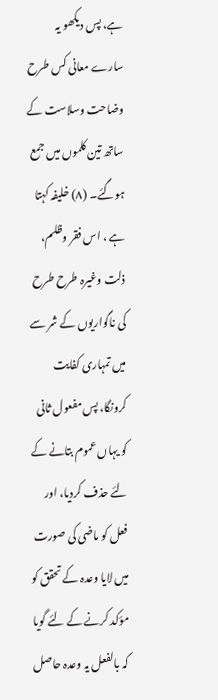ہے، پس دیکھو یہ سارے معانی کس طرح وضاحت وسلاست کے ساتھ تین کلموں میں جمع ہوگئے۔ (۸) خلیفہ کہتا ہے ، اس فقر وظلم، ذلت وغیرہ طرح طرح کی ناگواریوں کے شر سے میں تمہاری کفایت کرونگا، پس مفعول ثانی کو یہاں عموم بتانے کے لئے حذف کردیا، اور فعل کو ماضی کی صورت میں لایا وعدہ کے تحقق کو مؤکد کرنے کے لئے گویا کہ بالفعل یہ وعدہ حاصل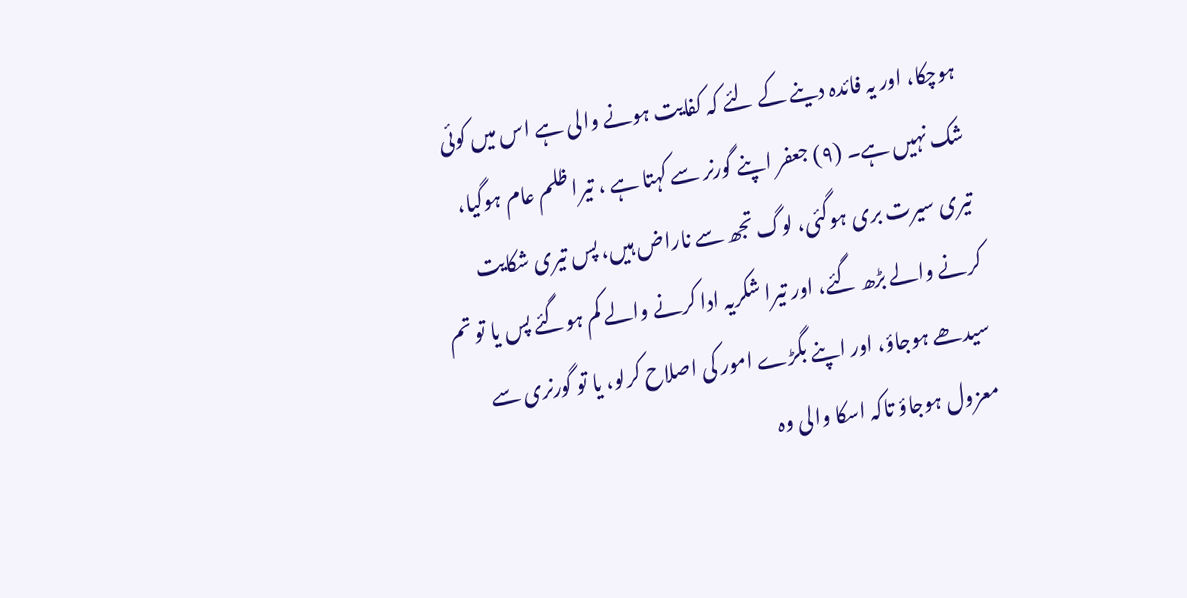ہوچکا، اور یہ فائدہ دینے کے لئے کہ کفایت ہونے والی ہے اس میں کوئی شک نہیں ہے۔ (۹) جعفر اپنے گورنر سے کہتا ہے ، تیرا ظلم عام ہوگیا، تیری سیرت بری ہوگئی، لوگ تجھ سے ناراض ہیں، پس تیری شکایت کرنے والے بڑھ گئے، اور تیرا شکریہ ادا کرنے والے کم ہوگئے پس یا تو تم سیدھے ہوجاؤ، اور اپنے بگڑے امور کی اصلاح کرلو، یا تو گورنری سے معزول ہوجاؤ تاکہ اسکا والی وہ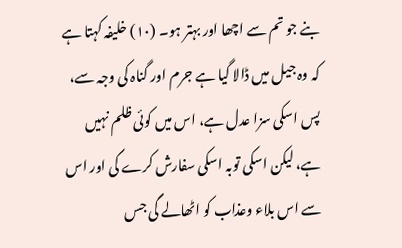بنے جو تم سے اچھا اور بہتر ہو۔ (۱۰) خلیفہ کہتا ہے کہ وہ جیل میں ڈالا گیا ہے جرم اور گناہ کی وجہ سے، پس اسکی سزا عدل ہے، اس میں کوئی ظلم نہیں ہے، لیکن اسکی توبہ اسکی سفارش کرے گی اور اس سے اس بلاء وعذاب کو اٹھالے گی جس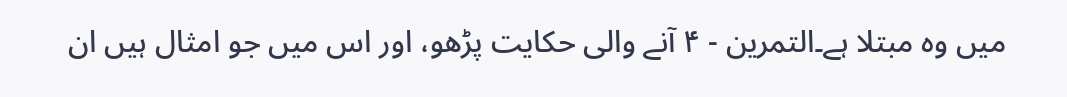میں وہ مبتلا ہے۔التمرین - ۴ آنے والی حکایت پڑھو، اور اس میں جو امثال ہیں ان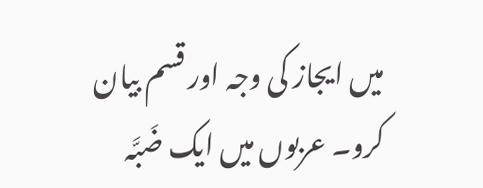میں ایجاز کی وجہ اور قسم بیان کرو۔ عربوں میں ایک ضَبَّہ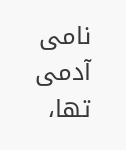نامی آدمی تھا،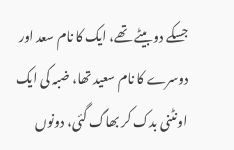جسکے دو بیٹے تھے، ایک کا نام سعد اور دوسرے کا نام سعید تھا، ضبہ کی ایک اونٹنی بدک کر بھاگ گئی، دونوں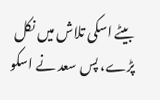بیٹے اسکی تلاش میں نکل پڑے، پس سعد نے اسکو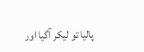پالیا تو لیکر آگیا اور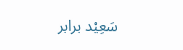سَعِیْد برابر